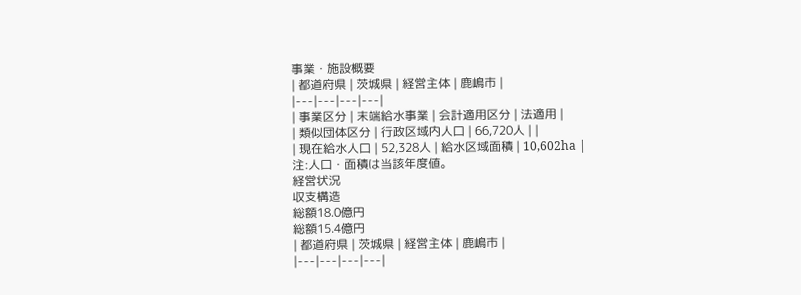事業・施設概要
| 都道府県 | 茨城県 | 経営主体 | 鹿嶋市 |
|---|---|---|---|
| 事業区分 | 末端給水事業 | 会計適用区分 | 法適用 |
| 類似団体区分 | 行政区域内人口 | 66,720人 | |
| 現在給水人口 | 52,328人 | 給水区域面積 | 10,602ha |
注:人口・面積は当該年度値。
経営状況
収支構造
総額18.0億円
総額15.4億円
| 都道府県 | 茨城県 | 経営主体 | 鹿嶋市 |
|---|---|---|---|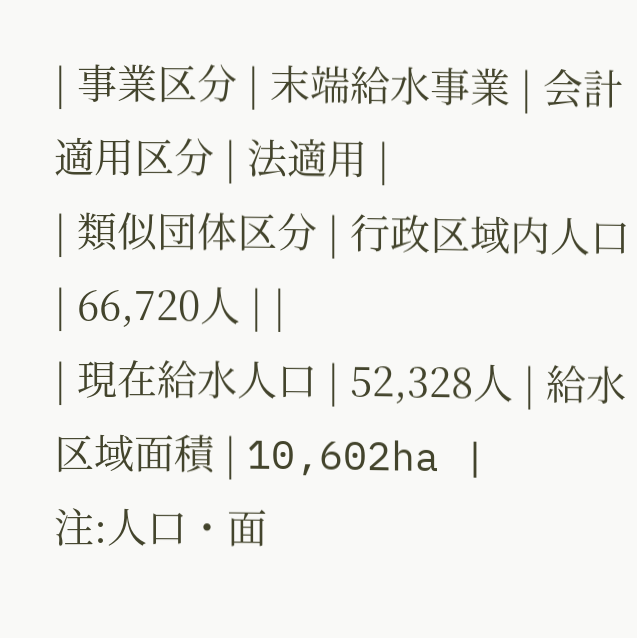| 事業区分 | 末端給水事業 | 会計適用区分 | 法適用 |
| 類似団体区分 | 行政区域内人口 | 66,720人 | |
| 現在給水人口 | 52,328人 | 給水区域面積 | 10,602ha |
注:人口・面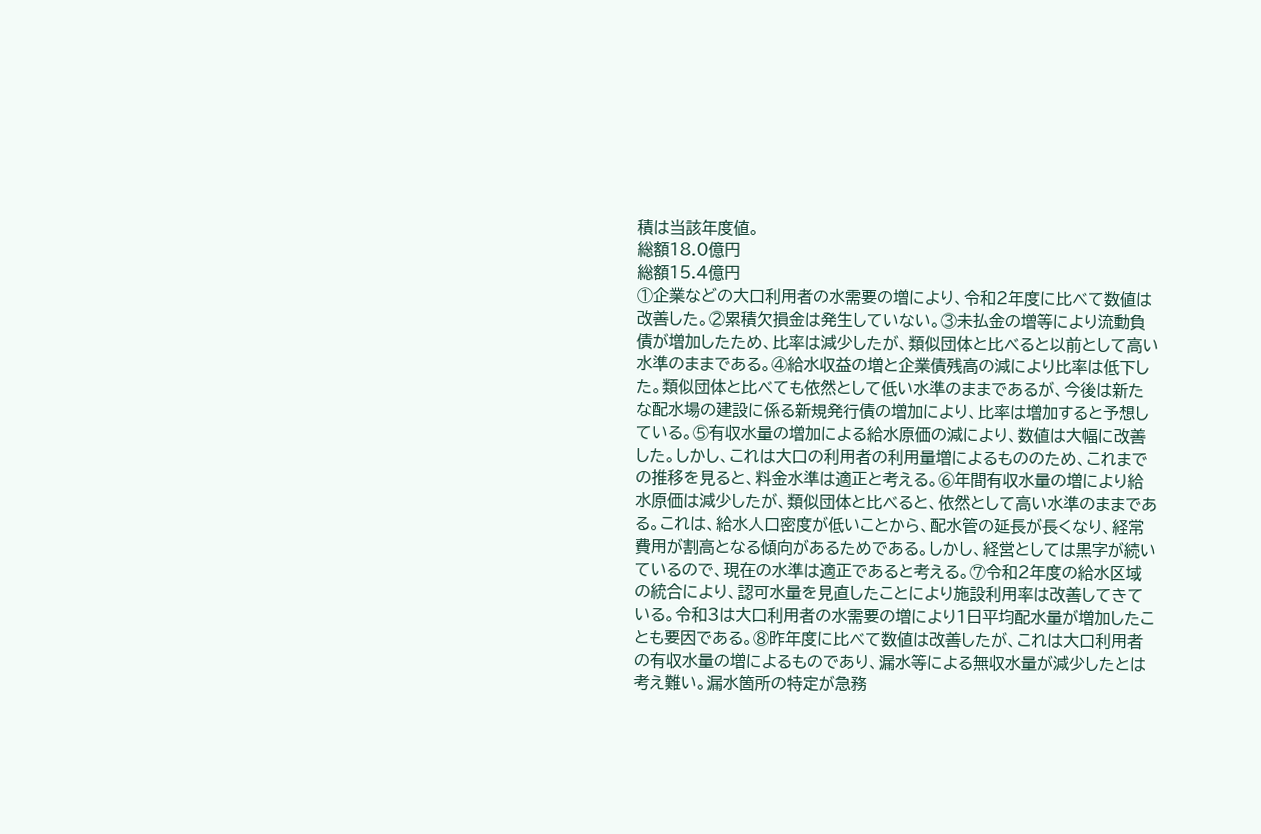積は当該年度値。
総額18.0億円
総額15.4億円
①企業などの大口利用者の水需要の増により、令和2年度に比べて数値は改善した。②累積欠損金は発生していない。③未払金の増等により流動負債が増加したため、比率は減少したが、類似団体と比べると以前として高い水準のままである。④給水収益の増と企業債残高の減により比率は低下した。類似団体と比べても依然として低い水準のままであるが、今後は新たな配水場の建設に係る新規発行債の増加により、比率は増加すると予想している。⑤有収水量の増加による給水原価の減により、数値は大幅に改善した。しかし、これは大口の利用者の利用量増によるもののため、これまでの推移を見ると、料金水準は適正と考える。⑥年間有収水量の増により給水原価は減少したが、類似団体と比べると、依然として高い水準のままである。これは、給水人口密度が低いことから、配水管の延長が長くなり、経常費用が割高となる傾向があるためである。しかし、経営としては黒字が続いているので、現在の水準は適正であると考える。⑦令和2年度の給水区域の統合により、認可水量を見直したことにより施設利用率は改善してきている。令和3は大口利用者の水需要の増により1日平均配水量が増加したことも要因である。⑧昨年度に比べて数値は改善したが、これは大口利用者の有収水量の増によるものであり、漏水等による無収水量が減少したとは考え難い。漏水箇所の特定が急務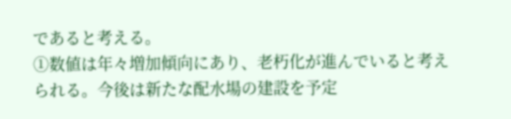であると考える。
①数値は年々増加傾向にあり、老朽化が進んでいると考えられる。今後は新たな配水場の建設を予定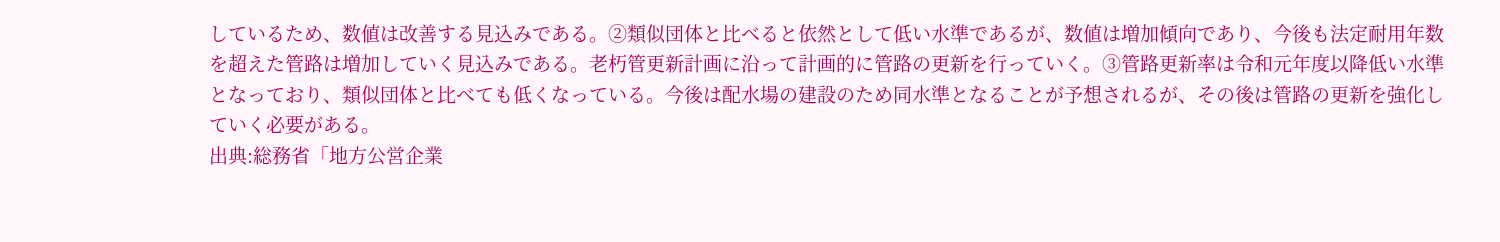しているため、数値は改善する見込みである。②類似団体と比べると依然として低い水準であるが、数値は増加傾向であり、今後も法定耐用年数を超えた管路は増加していく見込みである。老朽管更新計画に沿って計画的に管路の更新を行っていく。③管路更新率は令和元年度以降低い水準となっており、類似団体と比べても低くなっている。今後は配水場の建設のため同水準となることが予想されるが、その後は管路の更新を強化していく必要がある。
出典:総務省「地方公営企業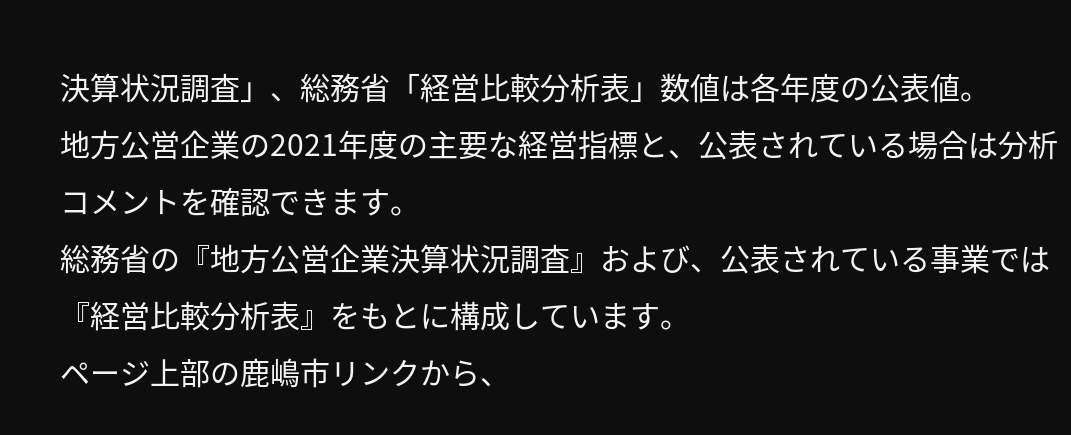決算状況調査」、総務省「経営比較分析表」数値は各年度の公表値。
地方公営企業の2021年度の主要な経営指標と、公表されている場合は分析コメントを確認できます。
総務省の『地方公営企業決算状況調査』および、公表されている事業では『経営比較分析表』をもとに構成しています。
ページ上部の鹿嶋市リンクから、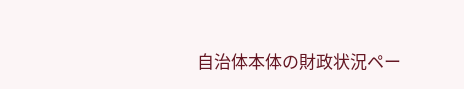自治体本体の財政状況ペー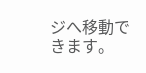ジへ移動できます。